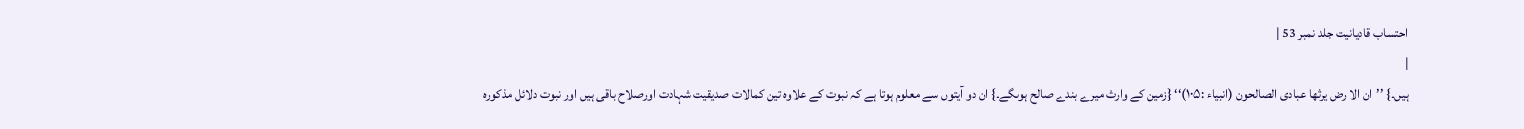احتساب قادیانیت جلد نمبر 53 |
|
ہیں۔} ’’ان الا رض یرثھا عبادی الصالحون (انبیاء :۱۰۵)‘‘ {زمین کے وارث میرے بندے صالح ہوںگے۔} ان دو آیتوں سے معلوم ہوتا ہے کہ نبوت کے علاوہ تین کمالات صدیقیت شہادت اورصلاح باقی ہیں اور نبوت دلائل مذکورہ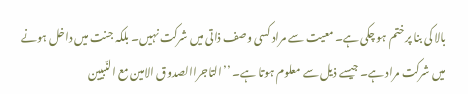بالا کی بنا پر ختم ہو چکی ہے۔ معیت سے مراد کسی وصف ذاتی میں شرکت نہیں۔ بلکہ جنت میں داخل ہونے میں شرکت مراد ہے۔ جیسے ذیل سے معلوم ہوتا ہے۔ ’’التاجراالصدوق الامین مع النّبیین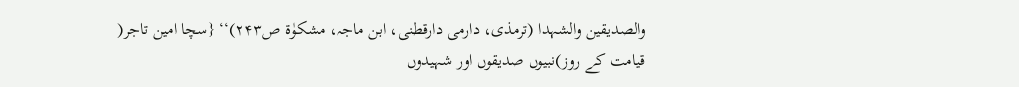والصدیقین والشہدا (ترمذی، دارمی دارقطنی، ابن ماجہ، مشکوٰۃ ص۲۴۳)‘‘ {سچا امین تاجر( قیامت کے روز)نبیوں صدیقوں اور شہیدوں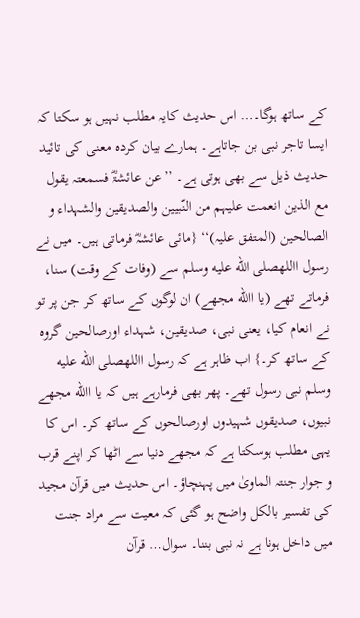کے ساتھ ہوگا۔… اس حدیث کایہ مطلب نہیں ہو سکتا کہ ایسا تاجر نبی بن جاتاہے۔ ہمارے بیان کردہ معنی کی تائید حدیث ذیل سے بھی ہوتی ہے۔ ’’عن عائشۃؓ فسمعتہ یقول مع الذین انعمت علیہم من النّبیین والصدیقین والشہداء و الصالحین (المتفق علیہ)‘‘ {مائی عائشہؓ فرماتی ہیں۔ میں نے رسول االلهصلى الله عليه وسلم سے (وفات کے وقت) سنا، فرماتے تھے (یا االله مجھے) ان لوگوں کے ساتھ کر جن پر تو نے انعام کیا، یعنی نبی، صدیقین، شہداء اورصالحین گروہ کے ساتھ کر۔} اب ظاہر ہے کہ رسول االلهصلى الله عليه وسلم نبی رسول تھے۔ پھر بھی فرمارہے ہیں کہ یا االله مجھے نبیوں، صدیقوں شہیدوں اورصالحوں کے ساتھ کر۔ اس کا یہی مطلب ہوسکتا ہے کہ مجھے دنیا سے اٹھا کر اپنے قرب و جوار جنتہ الماویٰ میں پہنچاؤ۔ اس حدیث میں قرآن مجید کی تفسیر بالکل واضح ہو گئی کہ معیت سے مراد جنت میں داخل ہونا ہے نہ نبی بننا۔ سوال… قرآن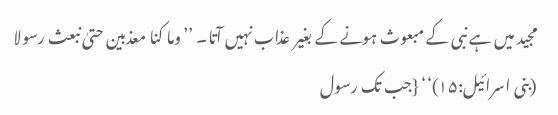مجید میں ہے نبی کے مبعوث ہونے کے بغیر عذاب نہیں آتا۔ ’’وما کنا معذبین حتیٰ نبعث رسولا (بنی اسرائیل:۱۵)‘‘ {جب تک رسول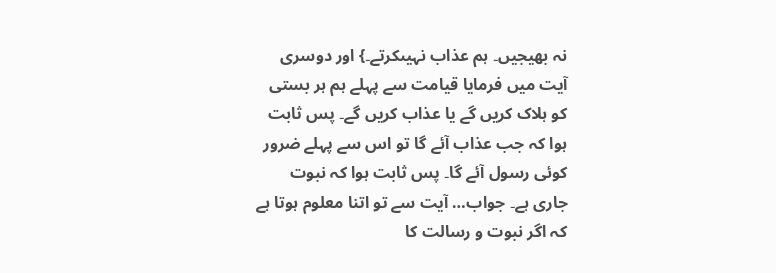نہ بھیجیں۔ ہم عذاب نہیںکرتے۔} اور دوسری آیت میں فرمایا قیامت سے پہلے ہم ہر بستی کو ہلاک کریں گے یا عذاب کریں گے۔ پس ثابت ہوا کہ جب عذاب آئے گا تو اس سے پہلے ضرور کوئی رسول آئے گا۔ پس ثابت ہوا کہ نبوت جاری ہے۔ جواب… آیت سے تو اتنا معلوم ہوتا ہے کہ اگر نبوت و رسالت کا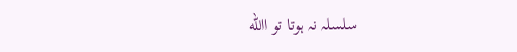سلسلہ نہ ہوتا تو االله